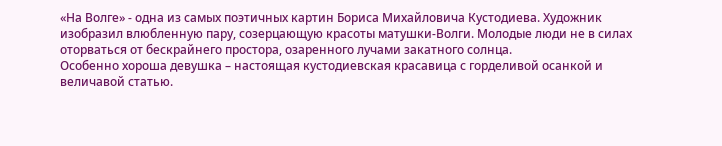«На Волге» - одна из самых поэтичных картин Бориса Михайловича Кустодиева. Художник изобразил влюбленную пару, созерцающую красоты матушки-Волги. Молодые люди не в силах оторваться от бескрайнего простора, озаренного лучами закатного солнца.
Особенно хороша девушка – настоящая кустодиевская красавица с горделивой осанкой и величавой статью.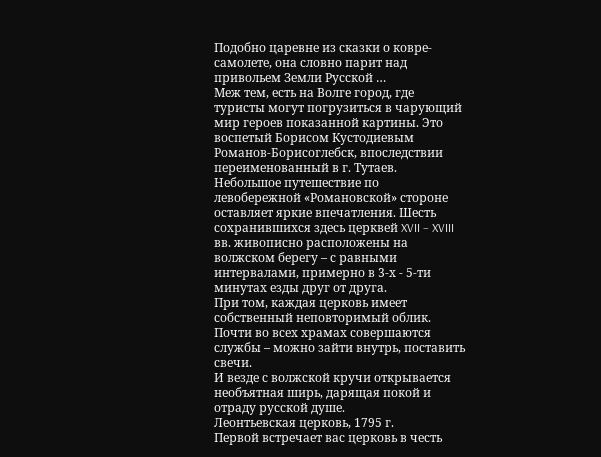Подобно царевне из сказки о ковре-самолете, она словно парит над привольем Земли Русской …
Меж тем, есть на Волге город, где туристы могут погрузиться в чарующий мир героев показанной картины. Это воспетый Борисом Кустодиевым Романов-Борисоглебск, впоследствии переименованный в г. Тутаев.
Небольшое путешествие по левобережной «Романовской» стороне оставляет яркие впечатления. Шесть сохранившихся здесь церквей XVII – XVIII вв. живописно расположены на волжском берегу – с равными интервалами, примерно в 3-х - 5-ти минутах езды друг от друга.
При том, каждая церковь имеет собственный неповторимый облик. Почти во всех храмах совершаются службы – можно зайти внутрь, поставить свечи.
И везде с волжской кручи открывается необъятная ширь, дарящая покой и отраду русской душе.
Леонтьевская церковь, 1795 г.
Первой встречает вас церковь в честь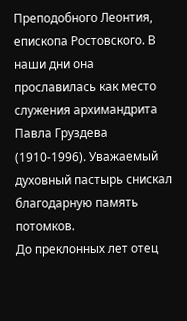Преподобного Леонтия, епископа Ростовского. В наши дни она прославилась как место служения архимандрита Павла Груздева (1910-1996). Уважаемый духовный пастырь снискал благодарную память потомков.
До преклонных лет отец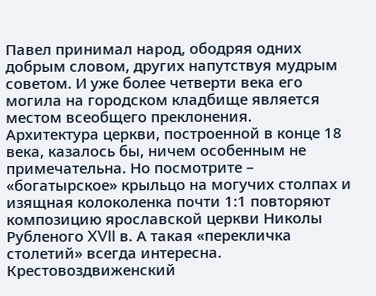Павел принимал народ, ободряя одних добрым словом, других напутствуя мудрым советом. И уже более четверти века его могила на городском кладбище является местом всеобщего преклонения.
Архитектура церкви, построенной в конце 18 века, казалось бы, ничем особенным не примечательна. Но посмотрите – «богатырское» крыльцо на могучих столпах и изящная колоколенка почти 1:1 повторяют композицию ярославской церкви Николы Рубленого XVII в. А такая «перекличка столетий» всегда интересна.
Крестовоздвиженский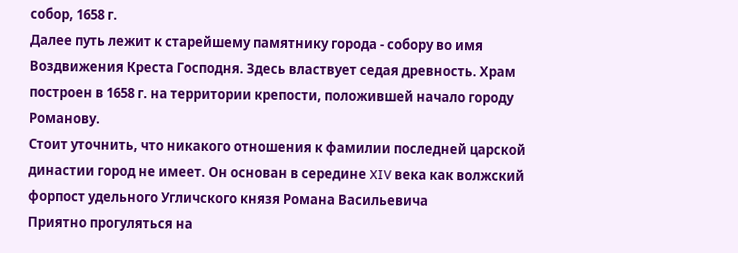собор, 1658 г.
Далее путь лежит к старейшему памятнику города - собору во имя Воздвижения Креста Господня. Здесь властвует седая древность. Храм построен в 1658 г. на территории крепости, положившей начало городу Романову.
Стоит уточнить, что никакого отношения к фамилии последней царской династии город не имеет. Он основан в середине XIV века как волжский форпост удельного Угличского князя Романа Васильевича
Приятно прогуляться на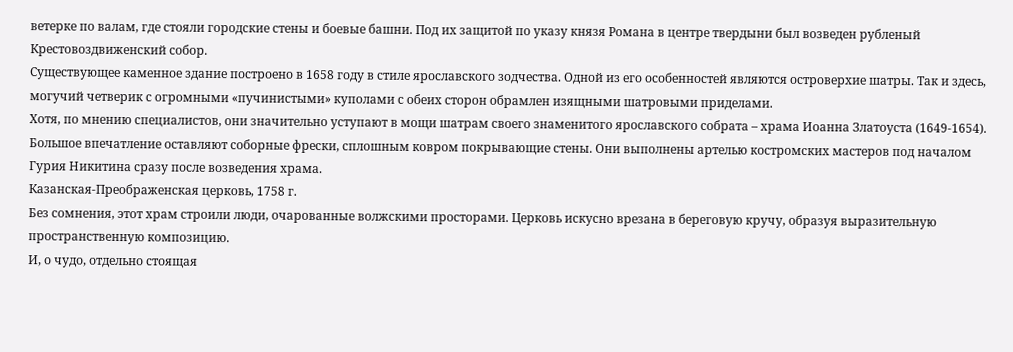ветерке по валам, где стояли городские стены и боевые башни. Под их защитой по указу князя Романа в центре твердыни был возведен рубленый Крестовоздвиженский собор.
Существующее каменное здание построено в 1658 году в стиле ярославского зодчества. Одной из его особенностей являются островерхие шатры. Так и здесь, могучий четверик с огромными «пучинистыми» куполами с обеих сторон обрамлен изящными шатровыми приделами.
Хотя, по мнению специалистов, они значительно уступают в мощи шатрам своего знаменитого ярославского собрата – храма Иоанна Златоуста (1649-1654).
Большое впечатление оставляют соборные фрески, сплошным ковром покрывающие стены. Они выполнены артелью костромских мастеров под началом Гурия Никитина сразу после возведения храма.
Казанская-Преображенская церковь, 1758 г.
Без сомнения, этот храм строили люди, очарованные волжскими просторами. Церковь искусно врезана в береговую кручу, образуя выразительную пространственную композицию.
И, о чудо, отдельно стоящая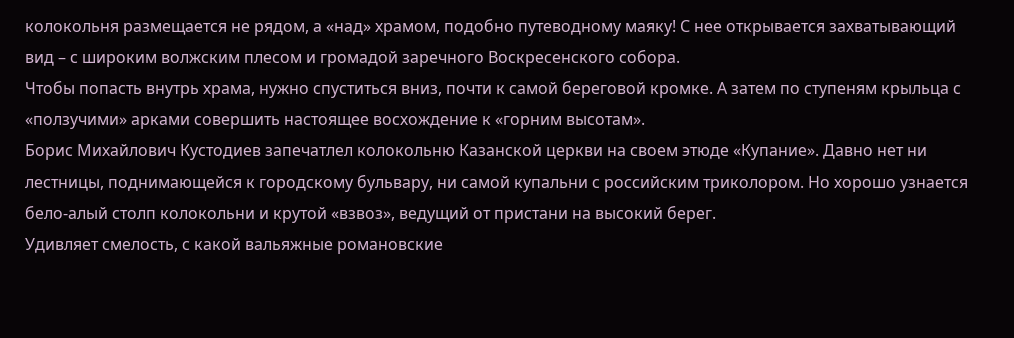колокольня размещается не рядом, а «над» храмом, подобно путеводному маяку! С нее открывается захватывающий вид – с широким волжским плесом и громадой заречного Воскресенского собора.
Чтобы попасть внутрь храма, нужно спуститься вниз, почти к самой береговой кромке. А затем по ступеням крыльца с «ползучими» арками совершить настоящее восхождение к «горним высотам».
Борис Михайлович Кустодиев запечатлел колокольню Казанской церкви на своем этюде «Купание». Давно нет ни лестницы, поднимающейся к городскому бульвару, ни самой купальни с российским триколором. Но хорошо узнается бело-алый столп колокольни и крутой «взвоз», ведущий от пристани на высокий берег.
Удивляет смелость, с какой вальяжные романовские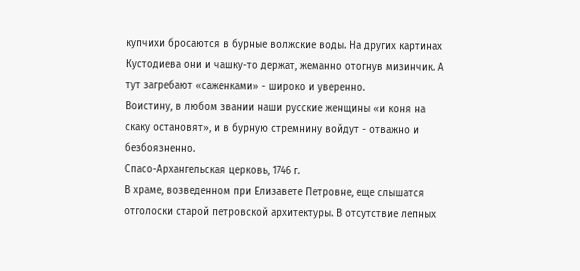купчихи бросаются в бурные волжские воды. На других картинах Кустодиева они и чашку-то держат, жеманно отогнув мизинчик. А тут загребают «саженками» - широко и уверенно.
Воистину, в любом звании наши русские женщины «и коня на скаку остановят», и в бурную стремнину войдут - отважно и безбоязненно.
Спасо-Архангельская церковь, 1746 г.
В храме, возведенном при Елизавете Петровне, еще слышатся отголоски старой петровской архитектуры. В отсутствие лепных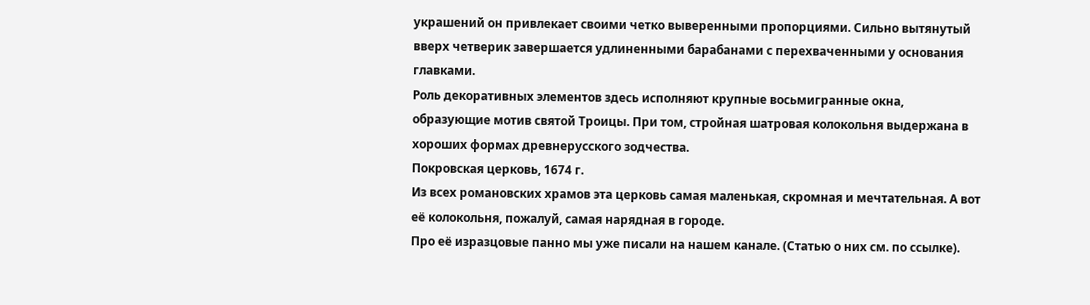украшений он привлекает своими четко выверенными пропорциями. Сильно вытянутый вверх четверик завершается удлиненными барабанами с перехваченными у основания главками.
Роль декоративных элементов здесь исполняют крупные восьмигранные окна, образующие мотив святой Троицы. При том, стройная шатровая колокольня выдержана в хороших формах древнерусского зодчества.
Покровская церковь, 1674 г.
Из всех романовских храмов эта церковь самая маленькая, скромная и мечтательная. А вот её колокольня, пожалуй, самая нарядная в городе.
Про её изразцовые панно мы уже писали на нашем канале. (Статью о них см. по ссылке).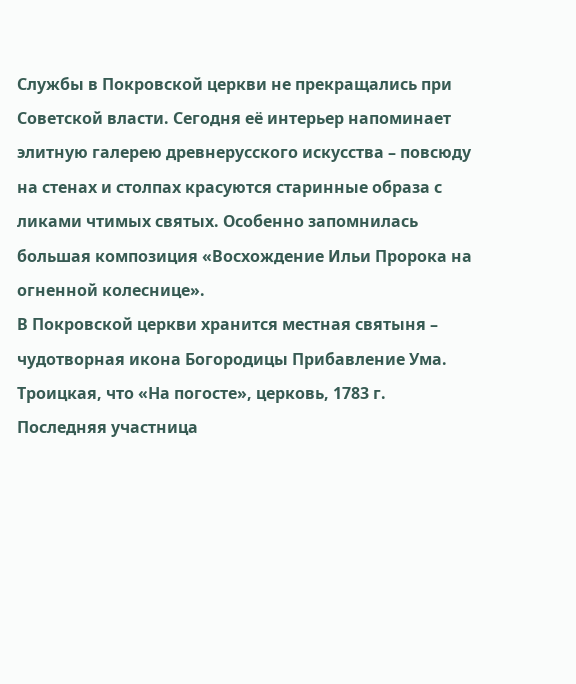Службы в Покровской церкви не прекращались при Советской власти. Сегодня её интерьер напоминает элитную галерею древнерусского искусства – повсюду на стенах и столпах красуются старинные образа с ликами чтимых святых. Особенно запомнилась большая композиция «Восхождение Ильи Пророка на огненной колеснице».
В Покровской церкви хранится местная святыня – чудотворная икона Богородицы Прибавление Ума.
Троицкая, что «На погосте», церковь, 1783 г.
Последняя участница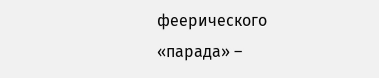феерического «парада» –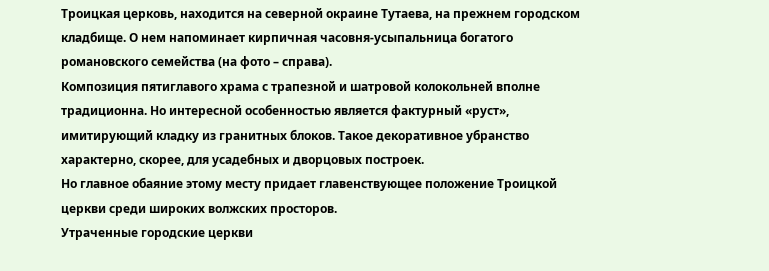Троицкая церковь, находится на северной окраине Тутаева, на прежнем городском кладбище. О нем напоминает кирпичная часовня-усыпальница богатого романовского семейства (на фото – справа).
Композиция пятиглавого храма с трапезной и шатровой колокольней вполне традиционна. Но интересной особенностью является фактурный «руст», имитирующий кладку из гранитных блоков. Такое декоративное убранство характерно, скорее, для усадебных и дворцовых построек.
Но главное обаяние этому месту придает главенствующее положение Троицкой церкви среди широких волжских просторов.
Утраченные городские церкви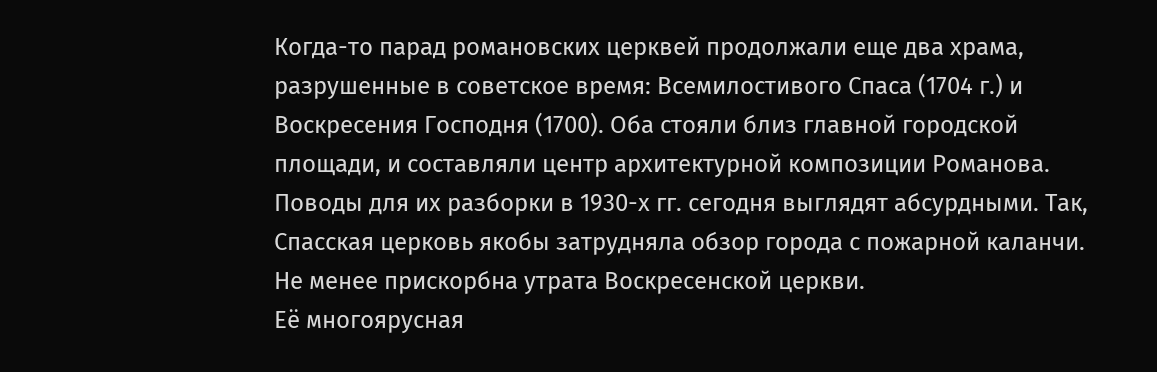Когда-то парад романовских церквей продолжали еще два храма, разрушенные в советское время: Всемилостивого Спаса (1704 г.) и Воскресения Господня (1700). Оба стояли близ главной городской площади, и составляли центр архитектурной композиции Романова.
Поводы для их разборки в 1930-х гг. сегодня выглядят абсурдными. Так, Спасская церковь якобы затрудняла обзор города с пожарной каланчи.
Не менее прискорбна утрата Воскресенской церкви.
Её многоярусная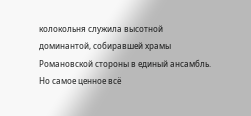колокольня служила высотной доминантой, собиравшей храмы Романовской стороны в единый ансамбль.
Но самое ценное всё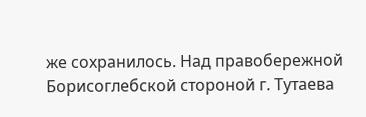же сохранилось. Над правобережной Борисоглебской стороной г. Тутаева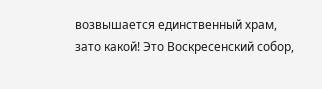возвышается единственный храм, зато какой! Это Воскресенский собор,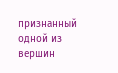признанный одной из вершин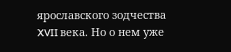ярославского зодчества XVII века. Но о нем уже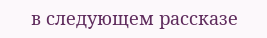в следующем рассказе